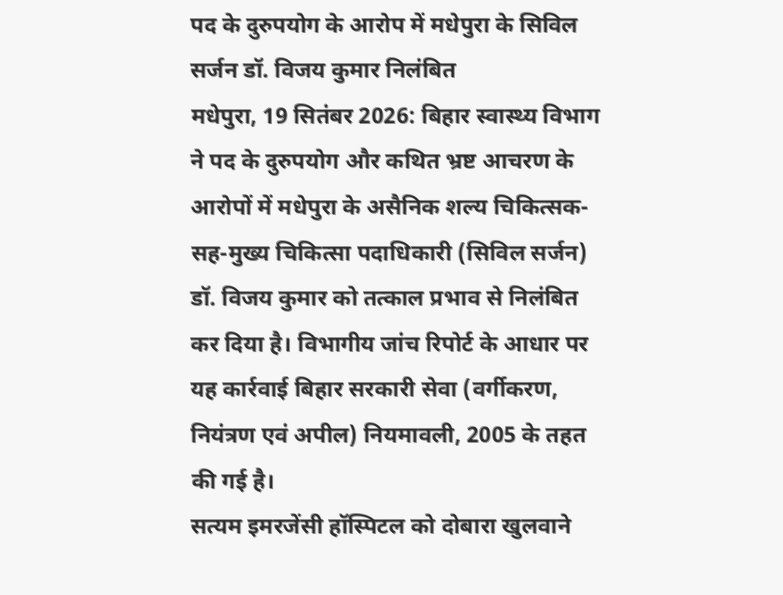पद के दुरुपयोग के आरोप में मधेपुरा के सिविल सर्जन डॉ. विजय कुमार निलंबित
मधेपुरा, 19 सितंबर 2026: बिहार स्वास्थ्य विभाग ने पद के दुरुपयोग और कथित भ्रष्ट आचरण के आरोपों में मधेपुरा के असैनिक शल्य चिकित्सक-सह-मुख्य चिकित्सा पदाधिकारी (सिविल सर्जन) डॉ. विजय कुमार को तत्काल प्रभाव से निलंबित कर दिया है। विभागीय जांच रिपोर्ट के आधार पर यह कार्रवाई बिहार सरकारी सेवा (वर्गीकरण, नियंत्रण एवं अपील) नियमावली, 2005 के तहत की गई है।
सत्यम इमरजेंसी हॉस्पिटल को दोबारा खुलवाने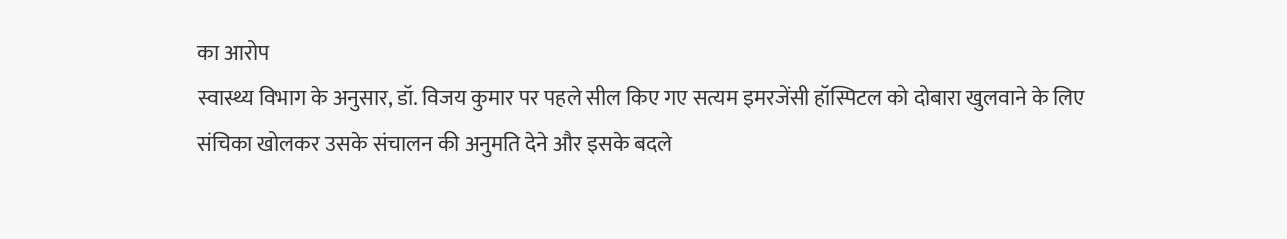का आरोप
स्वास्थ्य विभाग के अनुसार, डॉ. विजय कुमार पर पहले सील किए गए सत्यम इमरजेंसी हॉस्पिटल को दोबारा खुलवाने के लिए संचिका खोलकर उसके संचालन की अनुमति देने और इसके बदले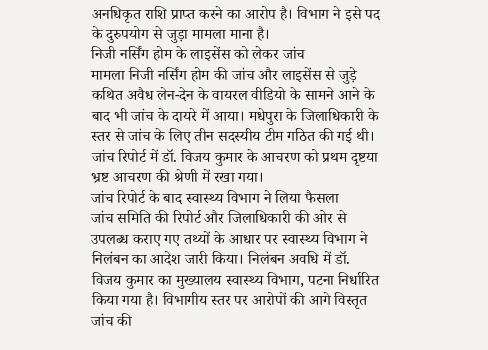अनधिकृत राशि प्राप्त करने का आरोप है। विभाग ने इसे पद के दुरुपयोग से जुड़ा मामला माना है।
निजी नर्सिंग होम के लाइसेंस को लेकर जांच
मामला निजी नर्सिंग होम की जांच और लाइसेंस से जुड़े कथित अवैध लेन-देन के वायरल वीडियो के सामने आने के बाद भी जांच के दायरे में आया। मधेपुरा के जिलाधिकारी के स्तर से जांच के लिए तीन सदस्यीय टीम गठित की गई थी। जांच रिपोर्ट में डॉ. विजय कुमार के आचरण को प्रथम दृष्टया भ्रष्ट आचरण की श्रेणी में रखा गया।
जांच रिपोर्ट के बाद स्वास्थ्य विभाग ने लिया फैसला
जांच समिति की रिपोर्ट और जिलाधिकारी की ओर से उपलब्ध कराए गए तथ्यों के आधार पर स्वास्थ्य विभाग ने निलंबन का आदेश जारी किया। निलंबन अवधि में डॉ. विजय कुमार का मुख्यालय स्वास्थ्य विभाग, पटना निर्धारित किया गया है। विभागीय स्तर पर आरोपों की आगे विस्तृत जांच की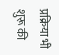प्रक्रिया भी शुरू की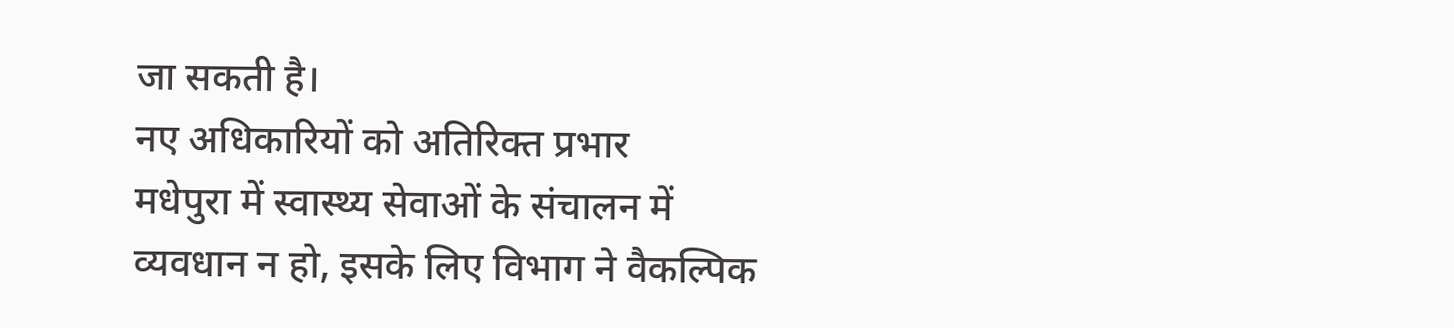जा सकती है।
नए अधिकारियों को अतिरिक्त प्रभार
मधेपुरा में स्वास्थ्य सेवाओं के संचालन में व्यवधान न हो, इसके लिए विभाग ने वैकल्पिक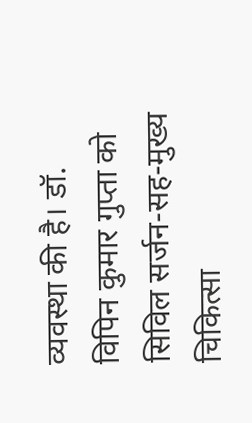व्यवस्था की है। डॉ. विपिन कुमार गुप्ता को सिविल सर्जन-सह-मुख्य चिकित्सा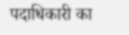पदाधिकारी का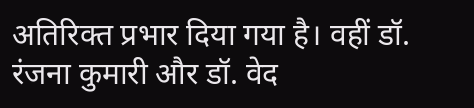अतिरिक्त प्रभार दिया गया है। वहीं डॉ. रंजना कुमारी और डॉ. वेद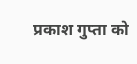प्रकाश गुप्ता को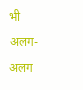भी अलग-अलग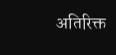अतिरिक्त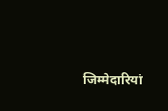जिम्मेदारियां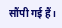सौंपी गई हैं।